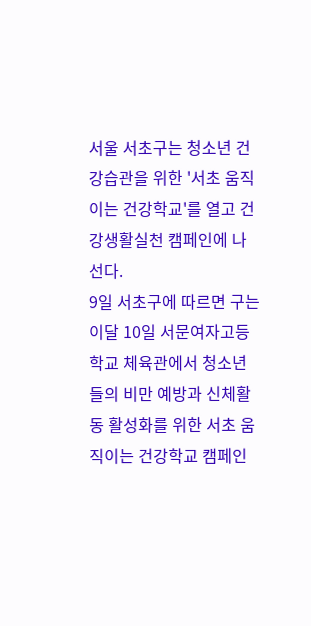서울 서초구는 청소년 건강습관을 위한 '서초 움직이는 건강학교'를 열고 건강생활실천 캠페인에 나선다.
9일 서초구에 따르면 구는 이달 10일 서문여자고등학교 체육관에서 청소년들의 비만 예방과 신체활동 활성화를 위한 서초 움직이는 건강학교 캠페인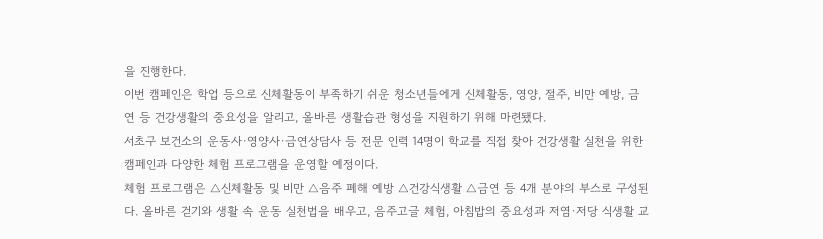을 진행한다.
이번 캠페인은 학업 등으로 신체활동이 부족하기 쉬운 청소년들에게 신체활동, 영양, 절주, 비만 예방, 금연 등 건강생활의 중요성을 알리고, 올바른 생활습관 형성을 지원하기 위해 마련됐다.
서초구 보건소의 운동사·영양사·금연상담사 등 전문 인력 14명이 학교를 직접 찾아 건강생활 실천을 위한 캠페인과 다양한 체험 프로그램을 운영할 예정이다.
체험 프로그램은 △신체활동 및 비만 △음주 폐해 예방 △건강식생활 △금연 등 4개 분야의 부스로 구성된다. 올바른 걷기와 생활 속 운동 실천법을 배우고, 음주고글 체험, 아침밥의 중요성과 저염·저당 식생활 교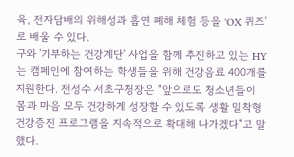육, 전자담배의 위해성과 흡연 폐해 체험 등을 'OX 퀴즈'로 배울 수 있다.
구와 '기부하는 건강계단' 사업을 함께 추진하고 있는 HY는 캠페인에 참여하는 학생들을 위해 건강음료 400개를 지원한다. 전성수 서초구청장은 "앞으로도 청소년들이 몸과 마음 모두 건강하게 성장할 수 있도록 생활 밀착형 건강증진 프로그램을 지속적으로 확대해 나가겠다"고 말했다.